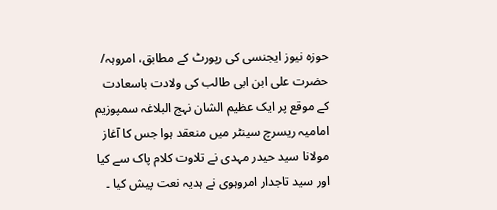حوزہ نیوز ایجنسی کی رپورٹ کے مطابق، امروہہ/ حضرت علی ابن ابی طالب کی ولادت باسعادت کے موقع پر ایک عظیم الشان نہج البلاغہ سمپوزیم امامیہ ریسرچ سینٹر میں منعقد ہوا جس کا آغاز مولانا سید حیدر مہدی نے تلاوت کلام پاک سے کیا اور سید تاجدار امروہوی نے ہدیہ نعت پیش کیا ۔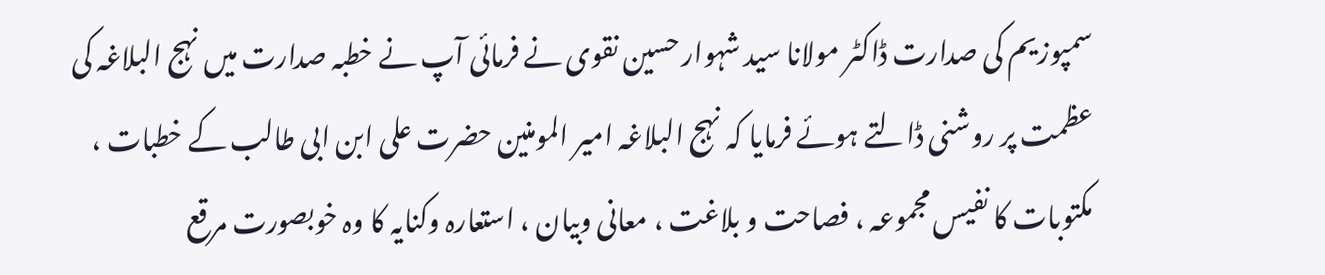سمپوزیم کی صدارت ڈاکٹر مولانا سید شہوار حسین نقوی نے فرمائی آپ نے خطبہ صدارت میں نہج البلاغہ کی عظمت پر روشنی ڈالتے ہوئے فرمایا کہ نہج البلاغہ امیر المومنین حضرت علی ابن ابی طالب کے خطبات ، مکتوبات کا نفیس مجموعہ ، فصاحت و بلاغت ، معانی وبیان ، استعارہ وکنایہ کا وہ خوبصورت مرقع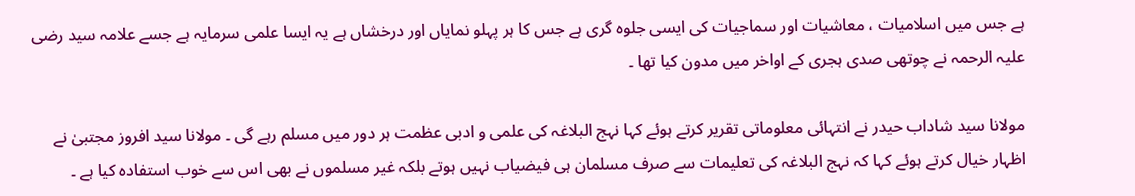ہے جس میں اسلامیات ، معاشیات اور سماجیات کی ایسی جلوہ گری ہے جس کا ہر پہلو نمایاں اور درخشاں ہے یہ ایسا علمی سرمایہ ہے جسے علامہ سید رضی علیہ الرحمہ نے چوتھی صدی ہجری کے اواخر میں مدون کیا تھا ۔

مولانا سید شاداب حیدر نے انتہائی معلوماتی تقریر کرتے ہوئے کہا نہج البلاغہ کی علمی و ادبی عظمت ہر دور میں مسلم رہے گی ۔ مولانا سید افروز مجتبیٰ نے اظہار خیال کرتے ہوئے کہا کہ نہج البلاغہ کی تعلیمات سے صرف مسلمان ہی فیضیاب نہیں ہوتے بلکہ غیر مسلموں نے بھی اس سے خوب استفادہ کیا ہے ۔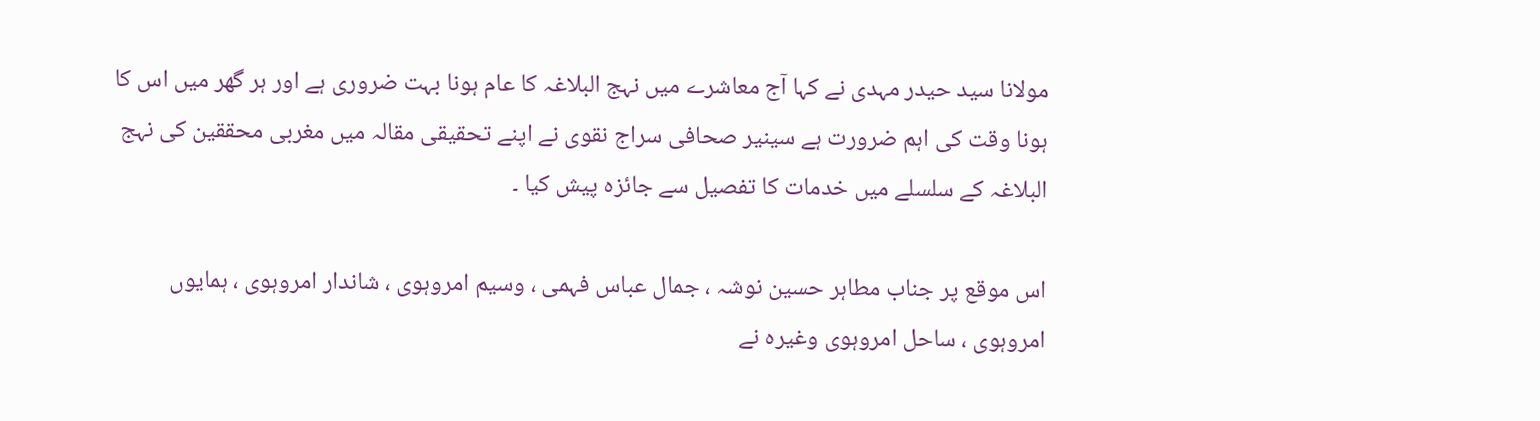مولانا سید حیدر مہدی نے کہا آج معاشرے میں نہج البلاغہ کا عام ہونا بہت ضروری ہے اور ہر گھر میں اس کا ہونا وقت کی اہم ضرورت ہے سینیر صحافی سراج نقوی نے اپنے تحقیقی مقالہ میں مغربی محققین کی نہج البلاغہ کے سلسلے میں خدمات کا تفصیل سے جائزہ پیش کیا ۔

اس موقع پر جناب مطاہر حسین نوشہ ، جمال عباس فہمی ، وسیم امروہوی ، شاندار امروہوی ، ہمایوں امروہوی ، ساحل امروہوی وغیرہ نے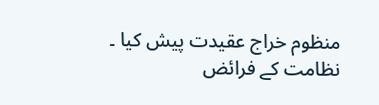منظوم خراج عقیدت پیش کیا ۔ نظامت کے فرائض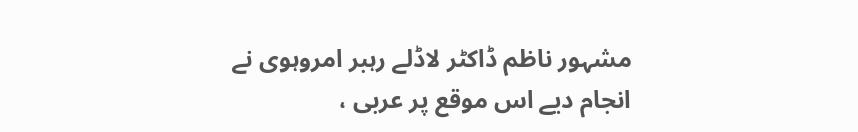مشہور ناظم ڈاکٹر لاڈلے رہبر امروہوی نے انجام دیے اس موقع پر عربی ،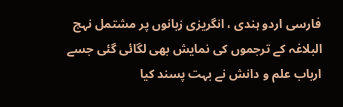فارسی اردو ہندی ، انگریزی زبانوں پر مشتمل نہج البلاغہ کے ترجموں کی نمایش بھی لگائی گئی جسے ارباب علم و دانش نے بہت پسند کیا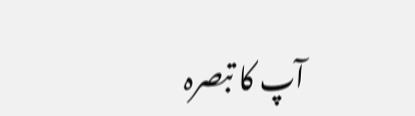آپ کا تبصرہ